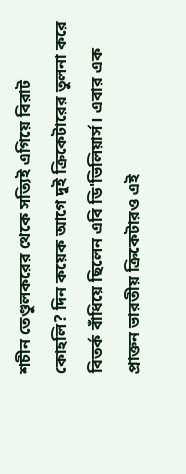শচীন তেণ্ডুলকরের থেকে সত্যিই এগিয়ে বিরাট কোহলি? দিন কয়েক আগে দুই ক্রিকেটারের তুলনা করে বিতর্ক বাঁধিয়ে ছিলেন এবি ডি'ভিলিয়ার্স। এবার এক প্রাক্তন ভারতীয় ক্রিকেটারও এই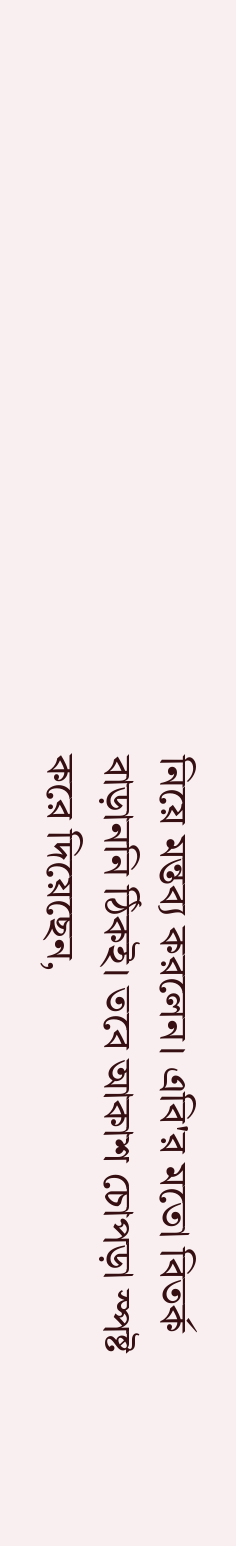নিয়ে মন্তব্য করলেন। এবি'র মতো বিতর্ক বাড়াননি ঠিকই। তবে আকাশ চোপড়া স্পষ্ট করে দিয়েছেন,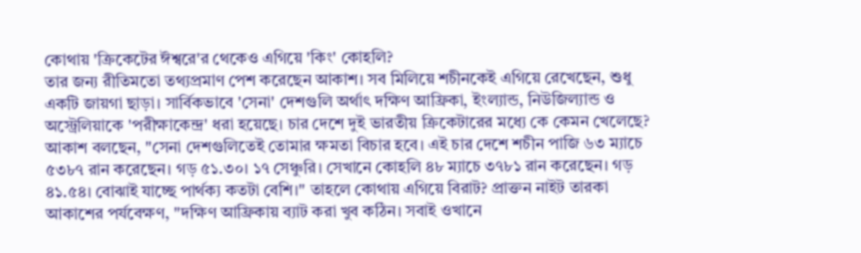কোথায় 'ক্রিকেটের ঈশ্বরে'র থেকেও এগিয়ে 'কিং' কোহলি?
তার জন্য রীতিমতো তথ্যপ্রমাণ পেশ করেছেন আকাশ। সব মিলিয়ে শচীনকেই এগিয়ে রেখেছেন, শুধু একটি জায়গা ছাড়া। সার্বিকভাবে 'সেনা' দেশগুলি অর্থাৎ দক্ষিণ আফ্রিকা, ইংল্যান্ড, নিউজিল্যান্ড ও অস্ট্রেলিয়াকে 'পরীক্ষাকেন্দ্র' ধরা হয়েছে। চার দেশে দুই ভারতীয় ক্রিকেটারের মধ্যে কে কেমন খেলেছে?
আকাশ বলছেন, "সেনা দেশগুলিতেই তোমার ক্ষমতা বিচার হবে। এই চার দেশে শচীন পাজি ৬৩ ম্যাচে ৫৩৮৭ রান করেছেন। গড় ৫১.৩০। ১৭ সেঞ্চুরি। সেখানে কোহলি ৪৮ ম্যাচে ৩৭৮১ রান করেছেন। গড় ৪১.৫৪। বোঝাই যাচ্ছে পার্থক্য কতটা বেশি।" তাহলে কোথায় এগিয়ে বিরাট? প্রাক্তন নাইট তারকা আকাশের পর্যবেক্ষণ, "দক্ষিণ আফ্রিকায় ব্যাট করা খুব কঠিন। সবাই ওখানে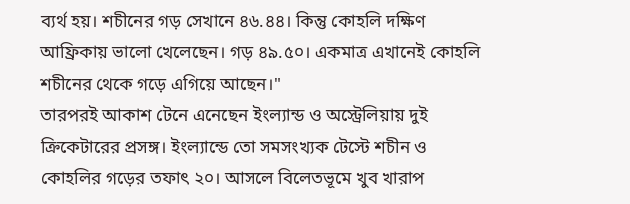ব্যর্থ হয়। শচীনের গড় সেখানে ৪৬.৪৪। কিন্তু কোহলি দক্ষিণ আফ্রিকায় ভালো খেলেছেন। গড় ৪৯.৫০। একমাত্র এখানেই কোহলি শচীনের থেকে গড়ে এগিয়ে আছেন।"
তারপরই আকাশ টেনে এনেছেন ইংল্যান্ড ও অস্ট্রেলিয়ায় দুই ক্রিকেটারের প্রসঙ্গ। ইংল্যান্ডে তো সমসংখ্যক টেস্টে শচীন ও কোহলির গড়ের তফাৎ ২০। আসলে বিলেতভূমে খুব খারাপ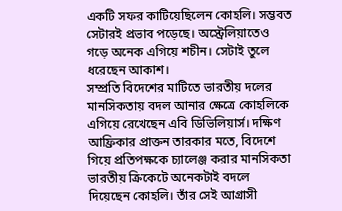একটি সফর কাটিয়েছিলেন কোহলি। সম্ভবত সেটারই প্রভাব পড়েছে। অস্ট্রেলিয়াতেও গড়ে অনেক এগিয়ে শচীন। সেটাই তুলে ধরেছেন আকাশ।
সম্প্রতি বিদেশের মাটিতে ভারতীয় দলের মানসিকতায় বদল আনার ক্ষেত্রে কোহলিকে এগিয়ে রেখেছেন এবি ডিভিলিয়ার্স। দক্ষিণ আফ্রিকার প্রাক্তন তারকার মতে, বিদেশে গিয়ে প্রতিপক্ষকে চ্যালেঞ্জ করার মানসিকতা ভারতীয় ক্রিকেটে অনেকটাই বদলে দিয়েছেন কোহলি। তাঁর সেই আগ্রাসী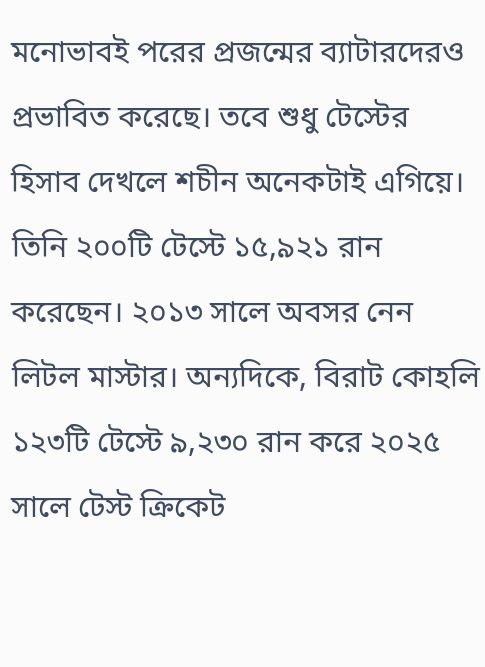মনোভাবই পরের প্রজন্মের ব্যাটারদেরও প্রভাবিত করেছে। তবে শুধু টেস্টের হিসাব দেখলে শচীন অনেকটাই এগিয়ে। তিনি ২০০টি টেস্টে ১৫,৯২১ রান করেছেন। ২০১৩ সালে অবসর নেন লিটল মাস্টার। অন্যদিকে, বিরাট কোহলি ১২৩টি টেস্টে ৯,২৩০ রান করে ২০২৫ সালে টেস্ট ক্রিকেট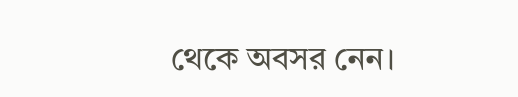থেকে অবসর নেন।